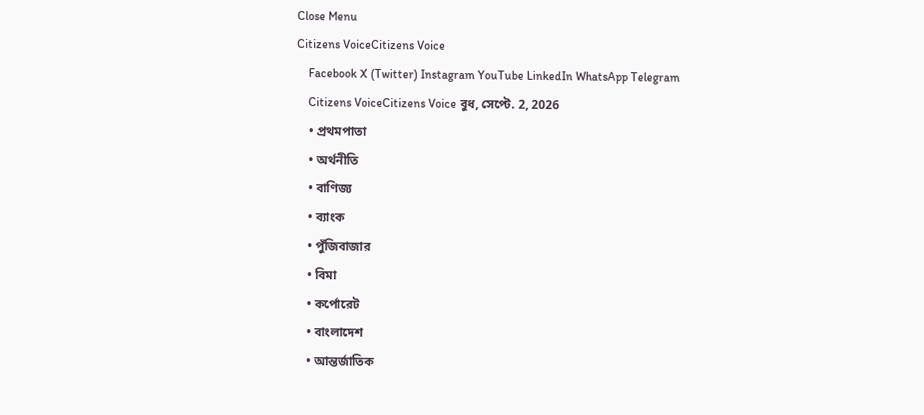Close Menu
Citizens VoiceCitizens Voice
    Facebook X (Twitter) Instagram YouTube LinkedIn WhatsApp Telegram
    Citizens VoiceCitizens Voice বুধ, সেপ্টে. 2, 2026
    • প্রথমপাতা
    • অর্থনীতি
    • বাণিজ্য
    • ব্যাংক
    • পুঁজিবাজার
    • বিমা
    • কর্পোরেট
    • বাংলাদেশ
    • আন্তর্জাতিক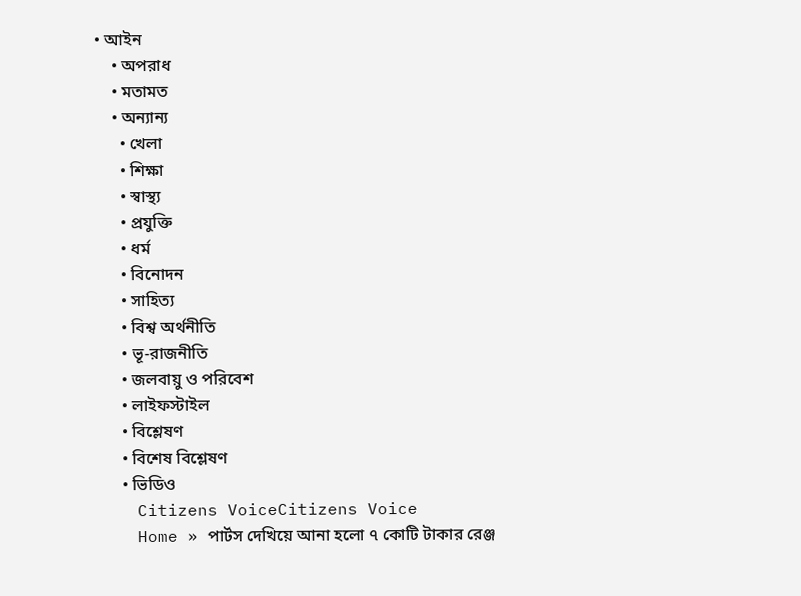• আইন
    • অপরাধ
    • মতামত
    • অন্যান্য
      • খেলা
      • শিক্ষা
      • স্বাস্থ্য
      • প্রযুক্তি
      • ধর্ম
      • বিনোদন
      • সাহিত্য
      • বিশ্ব অর্থনীতি
      • ভূ-রাজনীতি
      • জলবায়ু ও পরিবেশ
      • লাইফস্টাইল
      • বিশ্লেষণ
      • বিশেষ বিশ্লেষণ
      • ভিডিও
    Citizens VoiceCitizens Voice
    Home » পার্টস দেখিয়ে আনা হলো ৭ কোটি টাকার রেঞ্জ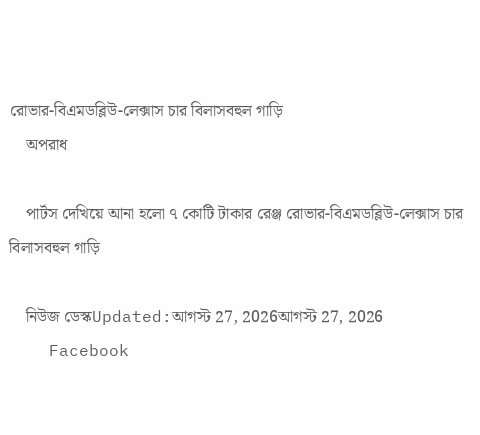রোভার-বিএমডব্লিউ-লেক্সাস চার বিলাসবহুল গাড়ি
    অপরাধ

    পার্টস দেখিয়ে আনা হলো ৭ কোটি টাকার রেঞ্জ রোভার-বিএমডব্লিউ-লেক্সাস চার বিলাসবহুল গাড়ি

    নিউজ ডেস্কUpdated:আগস্ট 27, 2026আগস্ট 27, 2026
    Facebook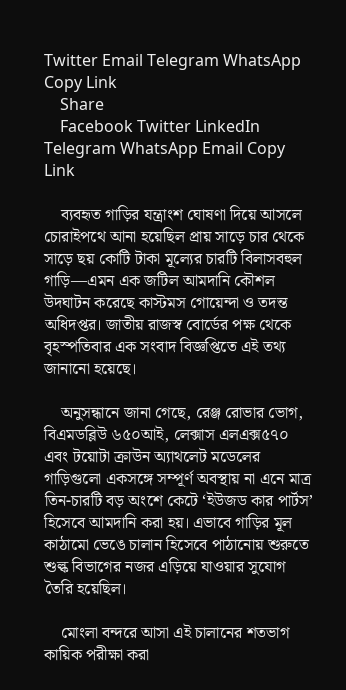Twitter Email Telegram WhatsApp Copy Link
    Share
    Facebook Twitter LinkedIn Telegram WhatsApp Email Copy Link

    ব্যবহৃত গাড়ির যন্ত্রাংশ ঘোষণা দিয়ে আসলে চোরাইপথে আনা হয়েছিল প্রায় সাড়ে চার থেকে সাড়ে ছয় কোটি টাকা মূল্যের চারটি বিলাসবহুল গাড়ি—এমন এক জটিল আমদানি কৌশল উদঘাটন করেছে কাস্টমস গোয়েন্দা ও তদন্ত অধিদপ্তর। জাতীয় রাজস্ব বোর্ডের পক্ষ থেকে বৃহস্পতিবার এক সংবাদ বিজ্ঞপ্তিতে এই তথ্য জানানো হয়েছে।

    অনুসন্ধানে জানা গেছে, রেঞ্জ রোভার ভোগ, বিএমডব্লিউ ৬৫০আই, লেক্সাস এলএক্স৫৭০ এবং টয়োটা ক্রাউন অ্যাথলেট মডেলের গাড়িগুলো একসঙ্গে সম্পূর্ণ অবস্থায় না এনে মাত্র তিন-চারটি বড় অংশে কেটে ‘ইউজড কার পার্টস’ হিসেবে আমদানি করা হয়। এভাবে গাড়ির মূল কাঠামো ভেঙে চালান হিসেবে পাঠানোয় শুরুতে শুল্ক বিভাগের নজর এড়িয়ে যাওয়ার সুযোগ তৈরি হয়েছিল।

    মোংলা বন্দরে আসা এই চালানের শতভাগ কায়িক পরীক্ষা করা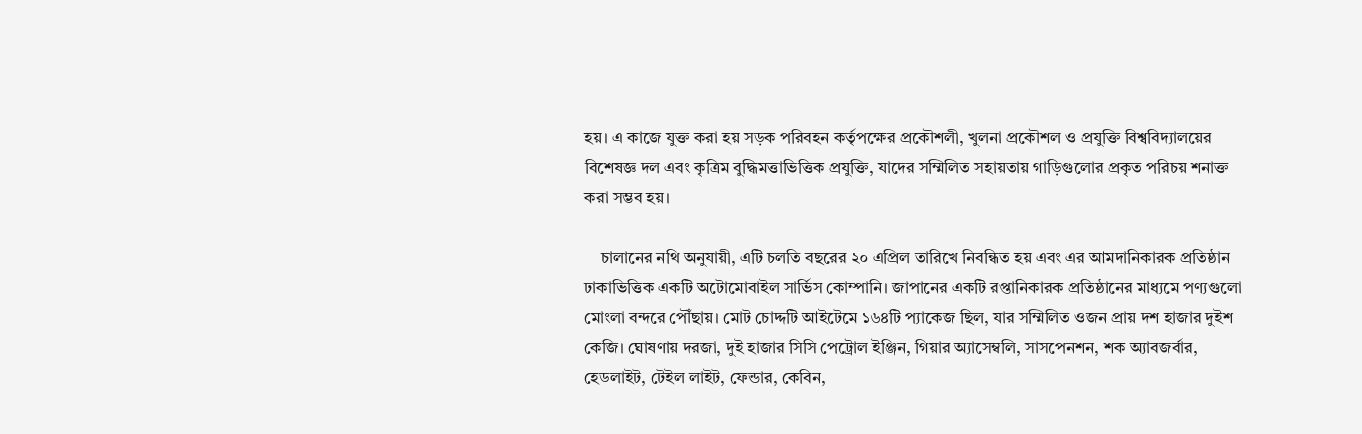হয়। এ কাজে যুক্ত করা হয় সড়ক পরিবহন কর্তৃপক্ষের প্রকৌশলী, খুলনা প্রকৌশল ও প্রযুক্তি বিশ্ববিদ্যালয়ের বিশেষজ্ঞ দল এবং কৃত্রিম বুদ্ধিমত্তাভিত্তিক প্রযুক্তি, যাদের সম্মিলিত সহায়তায় গাড়িগুলোর প্রকৃত পরিচয় শনাক্ত করা সম্ভব হয়।

    চালানের নথি অনুযায়ী, এটি চলতি বছরের ২০ এপ্রিল তারিখে নিবন্ধিত হয় এবং এর আমদানিকারক প্রতিষ্ঠান ঢাকাভিত্তিক একটি অটোমোবাইল সার্ভিস কোম্পানি। জাপানের একটি রপ্তানিকারক প্রতিষ্ঠানের মাধ্যমে পণ্যগুলো মোংলা বন্দরে পৌঁছায়। মোট চোদ্দটি আইটেমে ১৬৪টি প্যাকেজ ছিল, যার সম্মিলিত ওজন প্রায় দশ হাজার দুইশ কেজি। ঘোষণায় দরজা, দুই হাজার সিসি পেট্রোল ইঞ্জিন, গিয়ার অ্যাসেম্বলি, সাসপেনশন, শক অ্যাবজর্বার, হেডলাইট, টেইল লাইট, ফেন্ডার, কেবিন,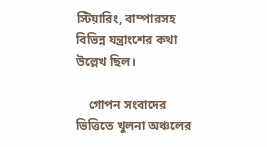স্টিয়ারিং, বাম্পারসহ বিভিন্ন যন্ত্রাংশের কথা উল্লেখ ছিল।

    গোপন সংবাদের ভিত্তিতে খুলনা অঞ্চলের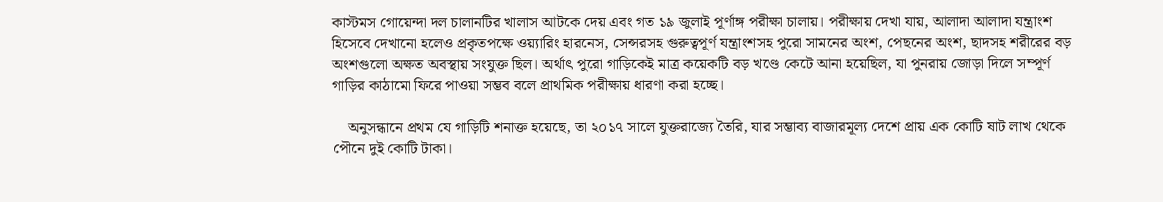কাস্টমস গোয়েন্দা দল চালানটির খালাস আটকে দেয় এবং গত ১৯ জুলাই পূর্ণাঙ্গ পরীক্ষা চালায়। পরীক্ষায় দেখা যায়, আলাদা আলাদা যন্ত্রাংশ হিসেবে দেখানো হলেও প্রকৃতপক্ষে ওয়্যারিং হারনেস, সেন্সরসহ গুরুত্বপূর্ণ যন্ত্রাংশসহ পুরো সামনের অংশ, পেছনের অংশ, ছাদসহ শরীরের বড় অংশগুলো অক্ষত অবস্থায় সংযুক্ত ছিল। অর্থাৎ পুরো গাড়িকেই মাত্র কয়েকটি বড় খণ্ডে কেটে আনা হয়েছিল, যা পুনরায় জোড়া দিলে সম্পূর্ণ গাড়ির কাঠামো ফিরে পাওয়া সম্ভব বলে প্রাথমিক পরীক্ষায় ধারণা করা হচ্ছে।

    অনুসন্ধানে প্রথম যে গাড়িটি শনাক্ত হয়েছে, তা ২০১৭ সালে যুক্তরাজ্যে তৈরি, যার সম্ভাব্য বাজারমূল্য দেশে প্রায় এক কোটি ষাট লাখ থেকে পৌনে দুই কোটি টাকা।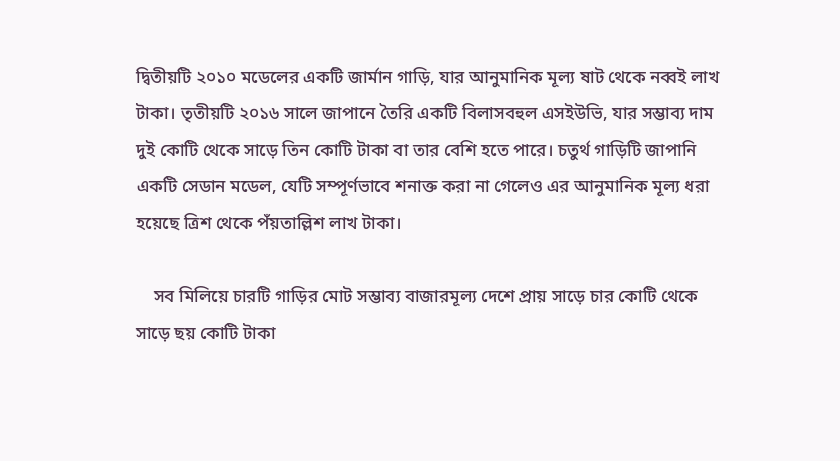দ্বিতীয়টি ২০১০ মডেলের একটি জার্মান গাড়ি, যার আনুমানিক মূল্য ষাট থেকে নব্বই লাখ টাকা। তৃতীয়টি ২০১৬ সালে জাপানে তৈরি একটি বিলাসবহুল এসইউভি, যার সম্ভাব্য দাম দুই কোটি থেকে সাড়ে তিন কোটি টাকা বা তার বেশি হতে পারে। চতুর্থ গাড়িটি জাপানি একটি সেডান মডেল, যেটি সম্পূর্ণভাবে শনাক্ত করা না গেলেও এর আনুমানিক মূল্য ধরা হয়েছে ত্রিশ থেকে পঁয়তাল্লিশ লাখ টাকা।

    সব মিলিয়ে চারটি গাড়ির মোট সম্ভাব্য বাজারমূল্য দেশে প্রায় সাড়ে চার কোটি থেকে সাড়ে ছয় কোটি টাকা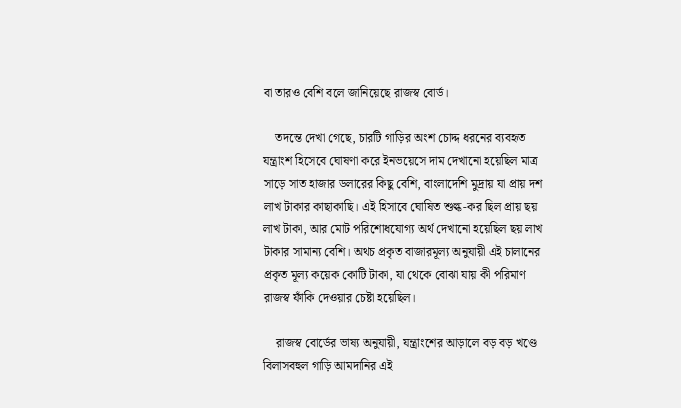বা তারও বেশি বলে জানিয়েছে রাজস্ব বোর্ড।

    তদন্তে দেখা গেছে, চারটি গাড়ির অংশ চোদ্দ ধরনের ব্যবহৃত যন্ত্রাংশ হিসেবে ঘোষণা করে ইনভয়েসে দাম দেখানো হয়েছিল মাত্র সাড়ে সাত হাজার ডলারের কিছু বেশি, বাংলাদেশি মুদ্রায় যা প্রায় দশ লাখ টাকার কাছাকাছি। এই হিসাবে ঘোষিত শুল্ক-কর ছিল প্রায় ছয় লাখ টাকা, আর মোট পরিশোধযোগ্য অর্থ দেখানো হয়েছিল ছয় লাখ টাকার সামান্য বেশি। অথচ প্রকৃত বাজারমূল্য অনুযায়ী এই চালানের প্রকৃত মূল্য কয়েক কোটি টাকা, যা থেকে বোঝা যায় কী পরিমাণ রাজস্ব ফাঁকি দেওয়ার চেষ্টা হয়েছিল।

    রাজস্ব বোর্ডের ভাষ্য অনুযায়ী, যন্ত্রাংশের আড়ালে বড় বড় খণ্ডে বিলাসবহুল গাড়ি আমদানির এই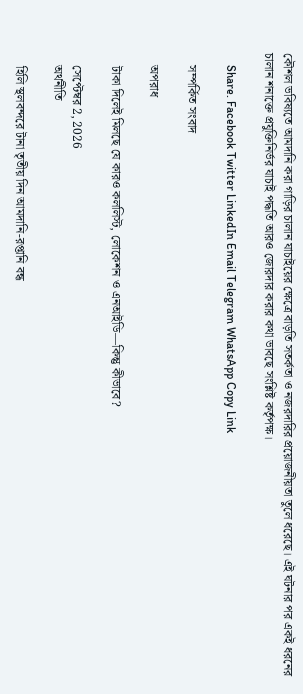কৌশল ভবিষ্যতে আমদানি করা গাড়ির চালান যাচাইয়ের ক্ষেত্রে বাড়তি সতর্কতা ও নজরদারির প্রয়োজনীয়তা তুলে ধরেছে। এই ঘটনার পর একই ধরনের চালান শনাক্তে প্রযুক্তিনির্ভর যাচাই পদ্ধতি আরও জোরদার করার কথা ভাবছে সংশ্লিষ্ট কর্তৃপক্ষ।

    Share. Facebook Twitter LinkedIn Email Telegram WhatsApp Copy Link

    সম্পর্কিত সংবাদ

    অপরাধ

    টাকা দিলেই মিলছে যে কারও কললিস্ট, লোকেশন ও এনআইডি—কিন্তু কীভাবে?

    সেপ্টেম্বর 2, 2026
    অর্থনীতি

    হিলি স্থলবন্দরে টানা তৃতীয় দিন আমদানি-রপ্তানি বন্ধ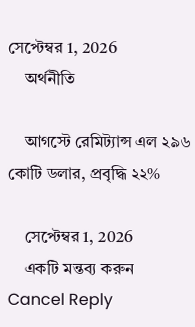সেপ্টেম্বর 1, 2026
    অর্থনীতি

    আগস্টে রেমিট্যান্স এল ২৯৬ কোটি ডলার, প্রবৃদ্ধি ২২%

    সেপ্টেম্বর 1, 2026
    একটি মন্তব্য করুন Cancel Reply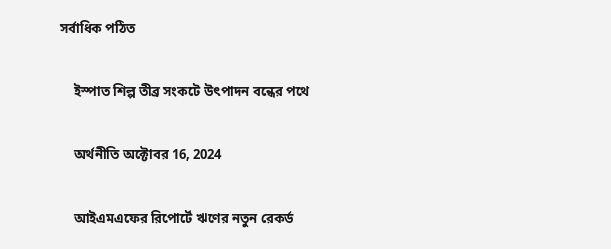সর্বাধিক পঠিত

    ইস্পাত শিল্প তীব্র সংকটে উৎপাদন বন্ধের পথে

    অর্থনীতি অক্টোবর 16, 2024

    আইএমএফের রিপোর্টে ঋণের নতুন রেকর্ড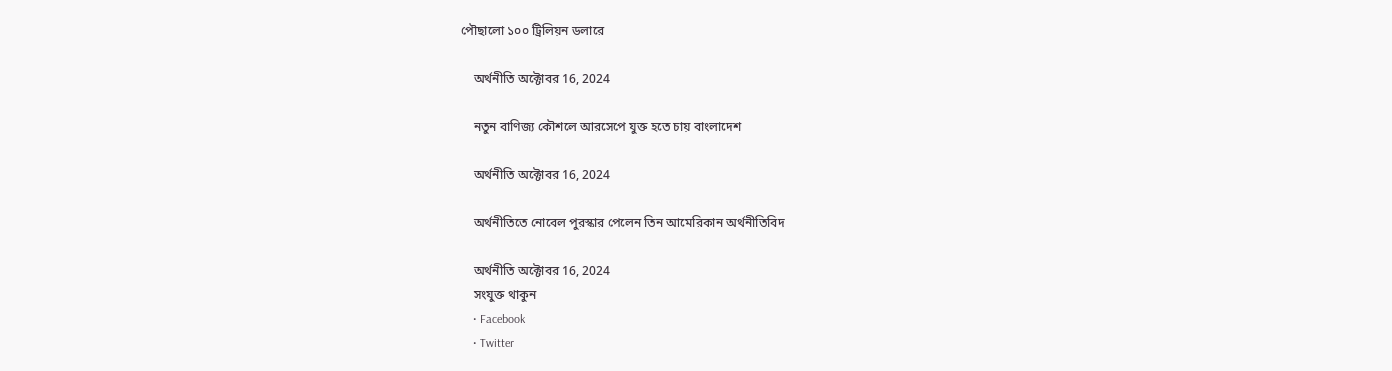পৌছালো ১০০ ট্রিলিয়ন ডলারে

    অর্থনীতি অক্টোবর 16, 2024

    নতুন বাণিজ্য কৌশলে আরসেপে যুক্ত হতে চায় বাংলাদেশ

    অর্থনীতি অক্টোবর 16, 2024

    অর্থনীতিতে নোবেল পুরস্কার পেলেন তিন আমেরিকান অর্থনীতিবিদ

    অর্থনীতি অক্টোবর 16, 2024
    সংযুক্ত থাকুন
    • Facebook
    • Twitter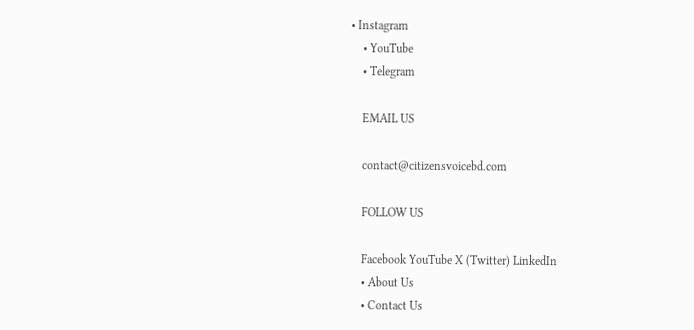• Instagram
    • YouTube
    • Telegram

    EMAIL US

    contact@citizensvoicebd.com

    FOLLOW US

    Facebook YouTube X (Twitter) LinkedIn
    • About Us
    • Contact Us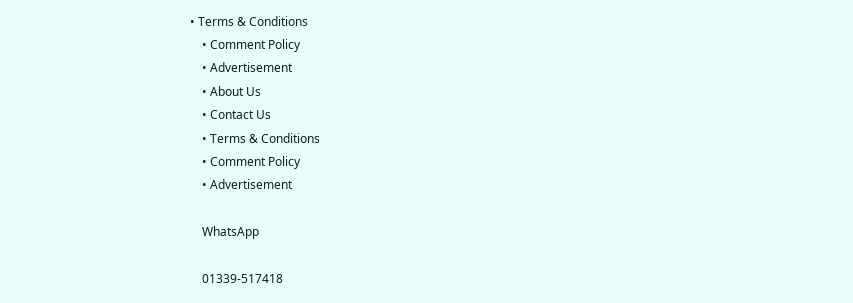• Terms & Conditions
    • Comment Policy
    • Advertisement
    • About Us
    • Contact Us
    • Terms & Conditions
    • Comment Policy
    • Advertisement

    WhatsApp

    01339-517418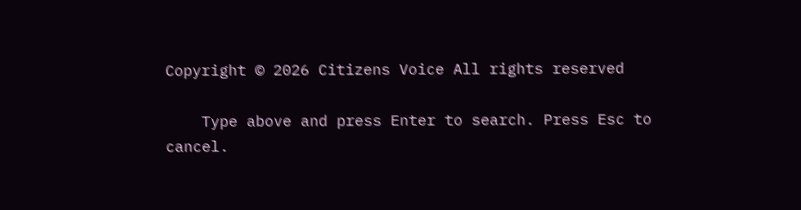Copyright © 2026 Citizens Voice All rights reserved

    Type above and press Enter to search. Press Esc to cancel.